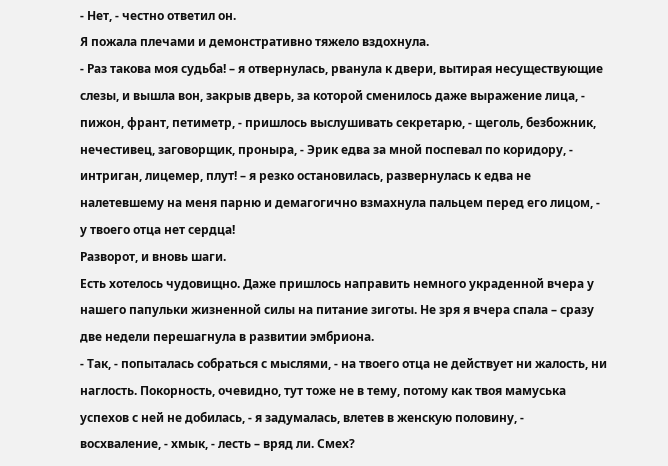- Нет, - честно ответил он.
Я пожала плечами и демонстративно тяжело вздохнула.
- Раз такова моя судьба! – я отвернулась, рванула к двери, вытирая несуществующие слезы, и вышла вон, закрыв дверь, за которой сменилось даже выражение лица, - пижон, франт, петиметр, - пришлось выслушивать секретарю, - щеголь, безбожник, нечестивец, заговорщик, проныра, - Эрик едва за мной поспевал по коридору, - интриган, лицемер, плут! – я резко остановилась, развернулась к едва не налетевшему на меня парню и демагогично взмахнула пальцем перед его лицом, - у твоего отца нет сердца!
Разворот, и вновь шаги.
Есть хотелось чудовищно. Даже пришлось направить немного украденной вчера у нашего папульки жизненной силы на питание зиготы. Не зря я вчера спала – сразу две недели перешагнула в развитии эмбриона.
- Так, - попыталась собраться с мыслями, - на твоего отца не действует ни жалость, ни наглость. Покорность, очевидно, тут тоже не в тему, потому как твоя мамуська успехов с ней не добилась, - я задумалась, влетев в женскую половину, - восхваление, - хмык, - лесть – вряд ли. Смех?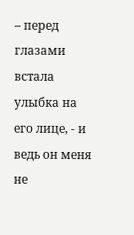– перед глазами встала улыбка на его лице, - и ведь он меня не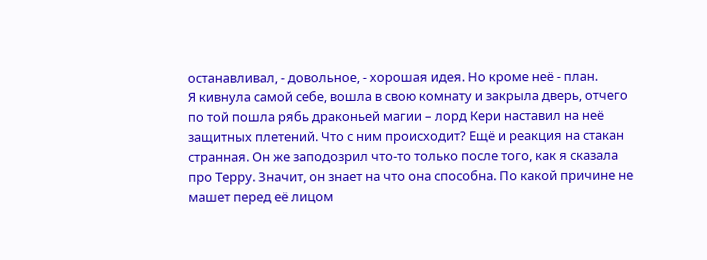останавливал, - довольное, - хорошая идея. Но кроме неё - план.
Я кивнула самой себе, вошла в свою комнату и закрыла дверь, отчего по той пошла рябь драконьей магии – лорд Кери наставил на неё защитных плетений. Что с ним происходит? Ещё и реакция на стакан странная. Он же заподозрил что-то только после того, как я сказала про Терру. Значит, он знает на что она способна. По какой причине не машет перед её лицом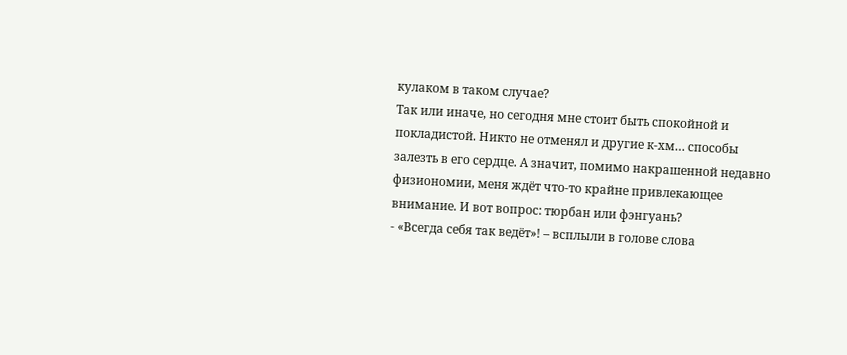кулаком в таком случае?
Так или иначе, но сегодня мне стоит быть спокойной и покладистой. Никто не отменял и другие к-хм… способы залезть в его сердце. А значит, помимо накрашенной недавно физиономии, меня ждёт что-то крайне привлекающее внимание. И вот вопрос: тюрбан или фэнгуань?
- «Всегда себя так ведёт»! – всплыли в голове слова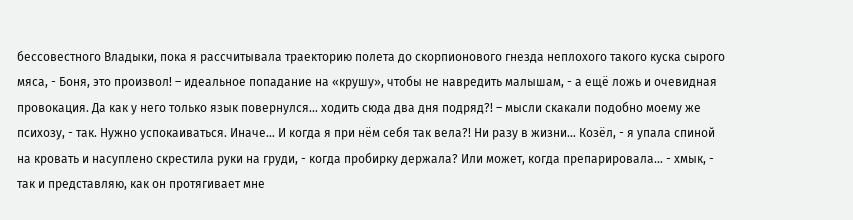бессовестного Владыки, пока я рассчитывала траекторию полета до скорпионового гнезда неплохого такого куска сырого мяса, - Боня, это произвол! – идеальное попадание на «крушу», чтобы не навредить малышам, - а ещё ложь и очевидная провокация. Да как у него только язык повернулся… ходить сюда два дня подряд?! – мысли скакали подобно моему же психозу, - так. Нужно успокаиваться. Иначе… И когда я при нём себя так вела?! Ни разу в жизни… Козёл, - я упала спиной на кровать и насуплено скрестила руки на груди, - когда пробирку держала? Или может, когда препарировала… - хмык, - так и представляю, как он протягивает мне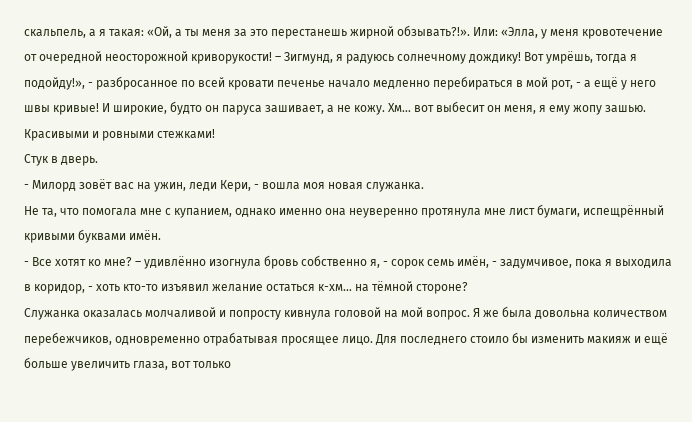скальпель, а я такая: «Ой, а ты меня за это перестанешь жирной обзывать?!». Или: «Элла, у меня кровотечение от очередной неосторожной криворукости! – Зигмунд, я радуюсь солнечному дождику! Вот умрёшь, тогда я подойду!», - разбросанное по всей кровати печенье начало медленно перебираться в мой рот, - а ещё у него швы кривые! И широкие, будто он паруса зашивает, а не кожу. Хм… вот выбесит он меня, я ему жопу зашью. Красивыми и ровными стежками!
Стук в дверь.
- Милорд зовёт вас на ужин, леди Кери, - вошла моя новая служанка.
Не та, что помогала мне с купанием, однако именно она неуверенно протянула мне лист бумаги, испещрённый кривыми буквами имён.
- Все хотят ко мне? – удивлённо изогнула бровь собственно я, - сорок семь имён, - задумчивое, пока я выходила в коридор, - хоть кто-то изъявил желание остаться к-хм… на тёмной стороне?
Служанка оказалась молчаливой и попросту кивнула головой на мой вопрос. Я же была довольна количеством перебежчиков, одновременно отрабатывая просящее лицо. Для последнего стоило бы изменить макияж и ещё больше увеличить глаза, вот только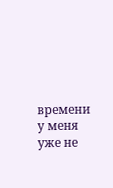времени у меня уже не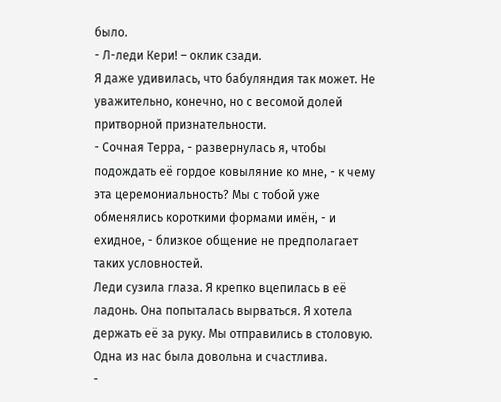было.
- Л-леди Кери! – оклик сзади.
Я даже удивилась, что бабуляндия так может. Не уважительно, конечно, но с весомой долей притворной признательности.
- Сочная Терра, - развернулась я, чтобы подождать её гордое ковыляние ко мне, - к чему эта церемониальность? Мы с тобой уже обменялись короткими формами имён, - и ехидное, - близкое общение не предполагает таких условностей.
Леди сузила глаза. Я крепко вцепилась в её ладонь. Она попыталась вырваться. Я хотела держать её за руку. Мы отправились в столовую. Одна из нас была довольна и счастлива.
-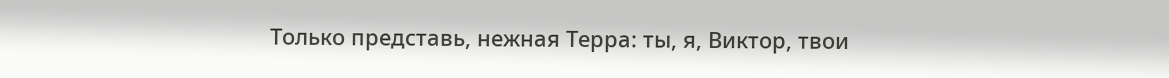Только представь, нежная Терра: ты, я, Виктор, твои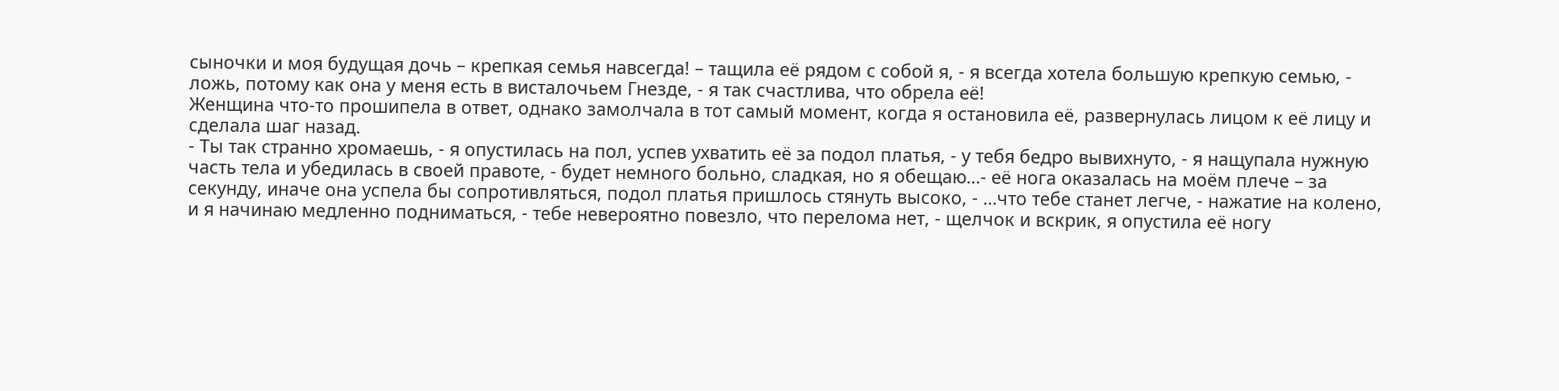сыночки и моя будущая дочь – крепкая семья навсегда! – тащила её рядом с собой я, - я всегда хотела большую крепкую семью, - ложь, потому как она у меня есть в висталочьем Гнезде, - я так счастлива, что обрела её!
Женщина что-то прошипела в ответ, однако замолчала в тот самый момент, когда я остановила её, развернулась лицом к её лицу и сделала шаг назад.
- Ты так странно хромаешь, - я опустилась на пол, успев ухватить её за подол платья, - у тебя бедро вывихнуто, - я нащупала нужную часть тела и убедилась в своей правоте, - будет немного больно, сладкая, но я обещаю…- её нога оказалась на моём плече – за секунду, иначе она успела бы сопротивляться, подол платья пришлось стянуть высоко, - …что тебе станет легче, - нажатие на колено, и я начинаю медленно подниматься, - тебе невероятно повезло, что перелома нет, - щелчок и вскрик, я опустила её ногу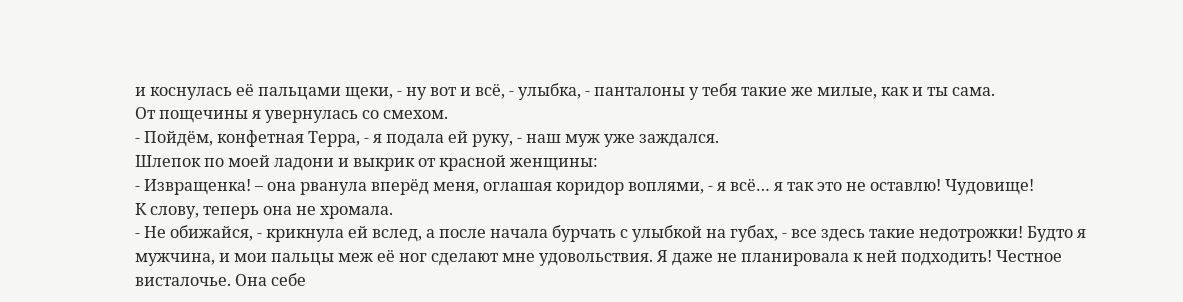и коснулась её пальцами щеки, - ну вот и всё, - улыбка, - панталоны у тебя такие же милые, как и ты сама.
От пощечины я увернулась со смехом.
- Пойдём, конфетная Терра, - я подала ей руку, - наш муж уже заждался.
Шлепок по моей ладони и выкрик от красной женщины:
- Извращенка! – она рванула вперёд меня, оглашая коридор воплями, - я всё… я так это не оставлю! Чудовище!
К слову, теперь она не хромала.
- Не обижайся, - крикнула ей вслед, а после начала бурчать с улыбкой на губах, - все здесь такие недотрожки! Будто я мужчина, и мои пальцы меж её ног сделают мне удовольствия. Я даже не планировала к ней подходить! Честное висталочье. Она себе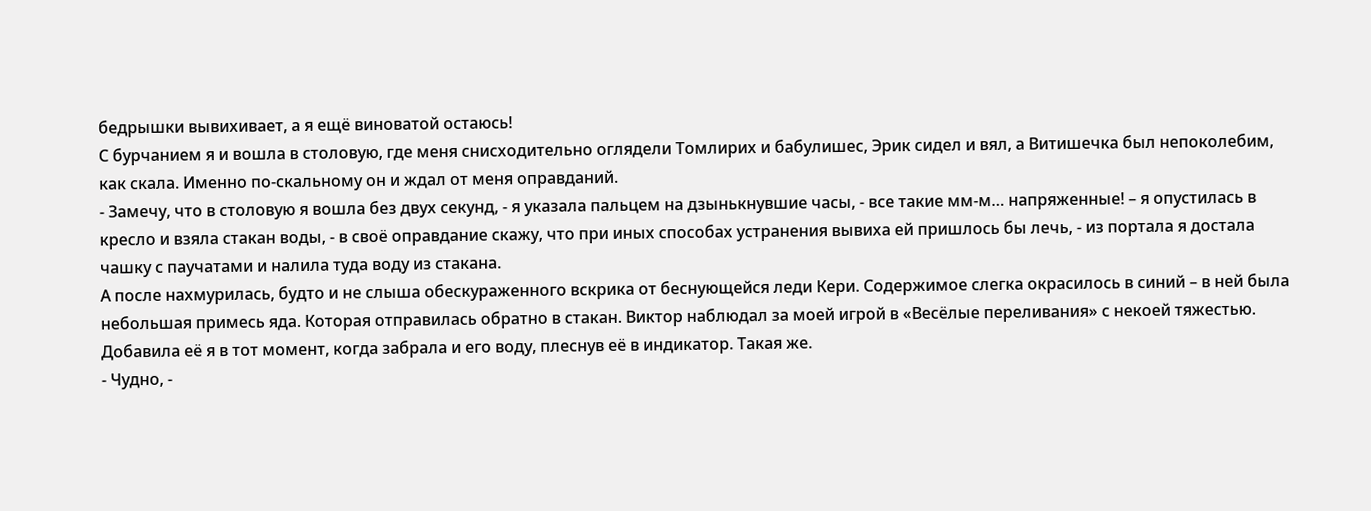бедрышки вывихивает, а я ещё виноватой остаюсь!
С бурчанием я и вошла в столовую, где меня снисходительно оглядели Томлирих и бабулишес, Эрик сидел и вял, а Витишечка был непоколебим, как скала. Именно по-скальному он и ждал от меня оправданий.
- Замечу, что в столовую я вошла без двух секунд, - я указала пальцем на дзынькнувшие часы, - все такие мм-м… напряженные! – я опустилась в кресло и взяла стакан воды, - в своё оправдание скажу, что при иных способах устранения вывиха ей пришлось бы лечь, - из портала я достала чашку с паучатами и налила туда воду из стакана.
А после нахмурилась, будто и не слыша обескураженного вскрика от беснующейся леди Кери. Содержимое слегка окрасилось в синий – в ней была небольшая примесь яда. Которая отправилась обратно в стакан. Виктор наблюдал за моей игрой в «Весёлые переливания» с некоей тяжестью. Добавила её я в тот момент, когда забрала и его воду, плеснув её в индикатор. Такая же.
- Чудно, -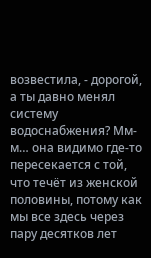возвестила, - дорогой, а ты давно менял систему водоснабжения? Мм-м… она видимо где-то пересекается с той, что течёт из женской половины, потому как мы все здесь через пару десятков лет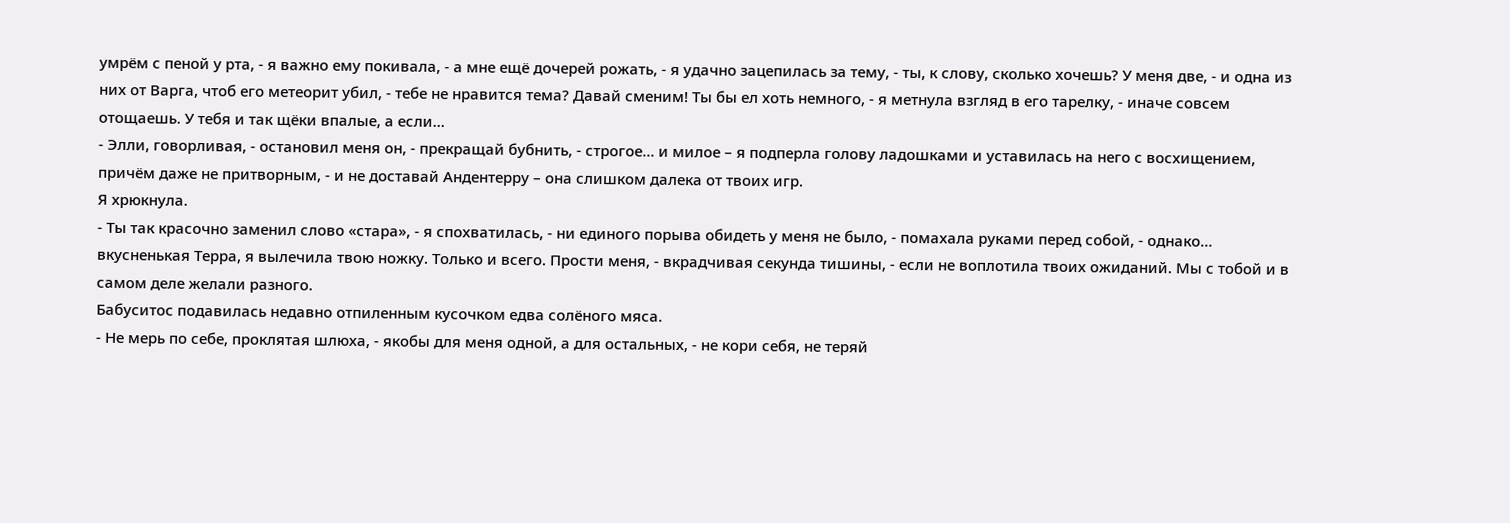умрём с пеной у рта, - я важно ему покивала, - а мне ещё дочерей рожать, - я удачно зацепилась за тему, - ты, к слову, сколько хочешь? У меня две, - и одна из них от Варга, чтоб его метеорит убил, - тебе не нравится тема? Давай сменим! Ты бы ел хоть немного, - я метнула взгляд в его тарелку, - иначе совсем отощаешь. У тебя и так щёки впалые, а если…
- Элли, говорливая, - остановил меня он, - прекращай бубнить, - строгое… и милое – я подперла голову ладошками и уставилась на него с восхищением, причём даже не притворным, - и не доставай Андентерру – она слишком далека от твоих игр.
Я хрюкнула.
- Ты так красочно заменил слово «стара», - я спохватилась, - ни единого порыва обидеть у меня не было, - помахала руками перед собой, - однако… вкусненькая Терра, я вылечила твою ножку. Только и всего. Прости меня, - вкрадчивая секунда тишины, - если не воплотила твоих ожиданий. Мы с тобой и в самом деле желали разного.
Бабуситос подавилась недавно отпиленным кусочком едва солёного мяса.
- Не мерь по себе, проклятая шлюха, - якобы для меня одной, а для остальных, - не кори себя, не теряй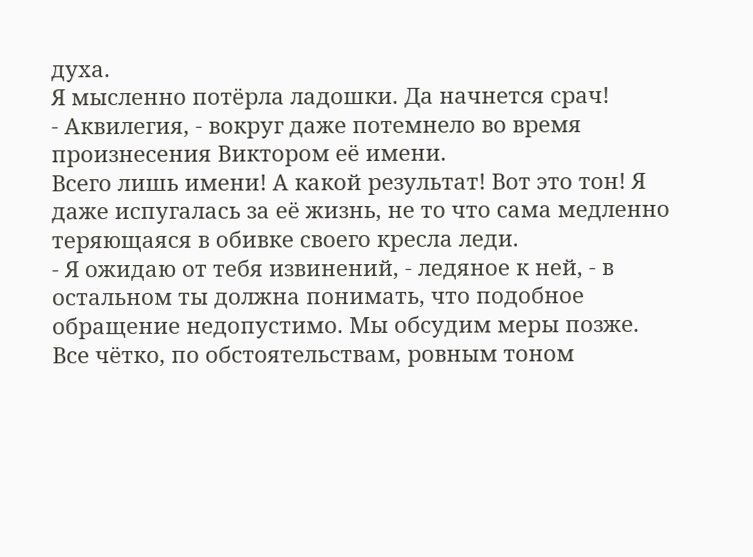духа.
Я мысленно потёрла ладошки. Да начнется срач!
- Аквилегия, - вокруг даже потемнело во время произнесения Виктором её имени.
Всего лишь имени! А какой результат! Вот это тон! Я даже испугалась за её жизнь, не то что сама медленно теряющаяся в обивке своего кресла леди.
- Я ожидаю от тебя извинений, - ледяное к ней, - в остальном ты должна понимать, что подобное обращение недопустимо. Мы обсудим меры позже.
Все чётко, по обстоятельствам, ровным тоном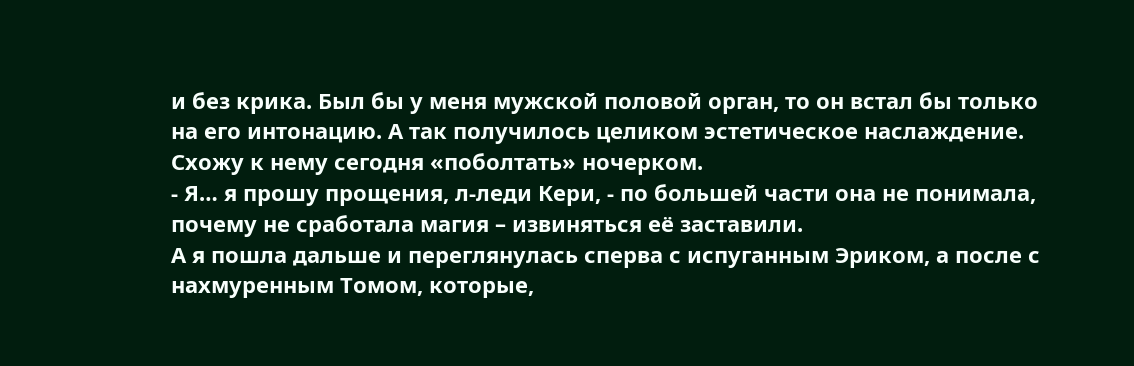и без крика. Был бы у меня мужской половой орган, то он встал бы только на его интонацию. А так получилось целиком эстетическое наслаждение. Схожу к нему сегодня «поболтать» ночерком.
- Я… я прошу прощения, л-леди Кери, - по большей части она не понимала, почему не сработала магия – извиняться её заставили.
А я пошла дальше и переглянулась сперва с испуганным Эриком, а после с нахмуренным Томом, которые,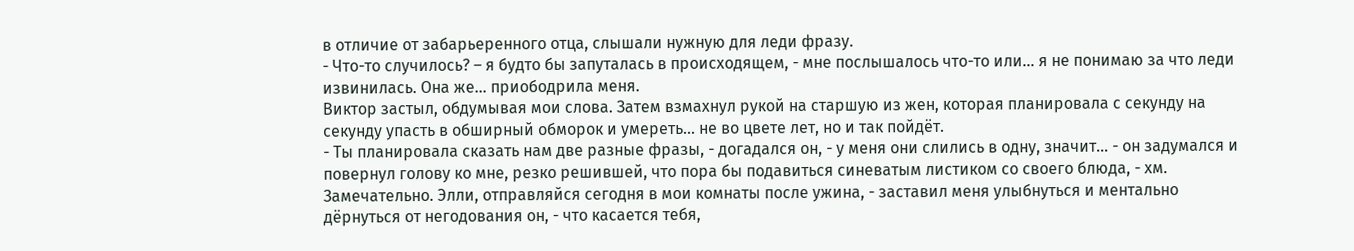в отличие от забарьеренного отца, слышали нужную для леди фразу.
- Что-то случилось? – я будто бы запуталась в происходящем, - мне послышалось что-то или… я не понимаю за что леди извинилась. Она же… приободрила меня.
Виктор застыл, обдумывая мои слова. Затем взмахнул рукой на старшую из жен, которая планировала с секунду на секунду упасть в обширный обморок и умереть… не во цвете лет, но и так пойдёт.
- Ты планировала сказать нам две разные фразы, - догадался он, - у меня они слились в одну, значит… - он задумался и повернул голову ко мне, резко решившей, что пора бы подавиться синеватым листиком со своего блюда, - хм. Замечательно. Элли, отправляйся сегодня в мои комнаты после ужина, - заставил меня улыбнуться и ментально дёрнуться от негодования он, - что касается тебя,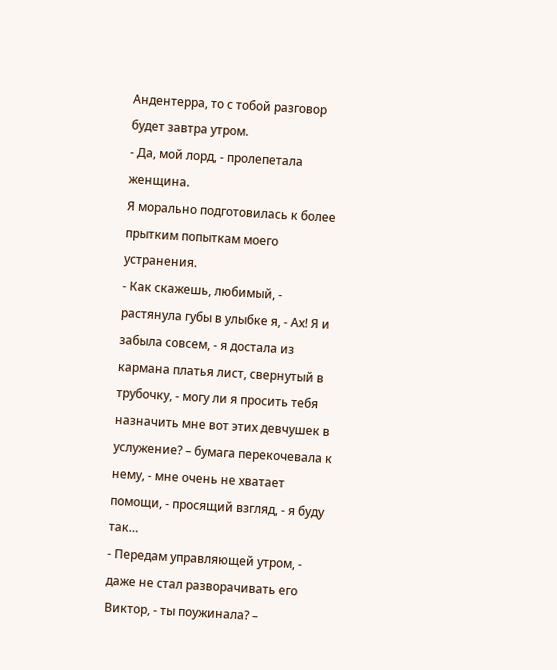Андентерра, то с тобой разговор будет завтра утром.
- Да, мой лорд, - пролепетала женщина.
Я морально подготовилась к более прытким попыткам моего устранения.
- Как скажешь, любимый, - растянула губы в улыбке я, - Ах! Я и забыла совсем, - я достала из кармана платья лист, свернутый в трубочку, - могу ли я просить тебя назначить мне вот этих девчушек в услужение? – бумага перекочевала к нему, - мне очень не хватает помощи, - просящий взгляд, - я буду так…
- Передам управляющей утром, - даже не стал разворачивать его Виктор, - ты поужинала? –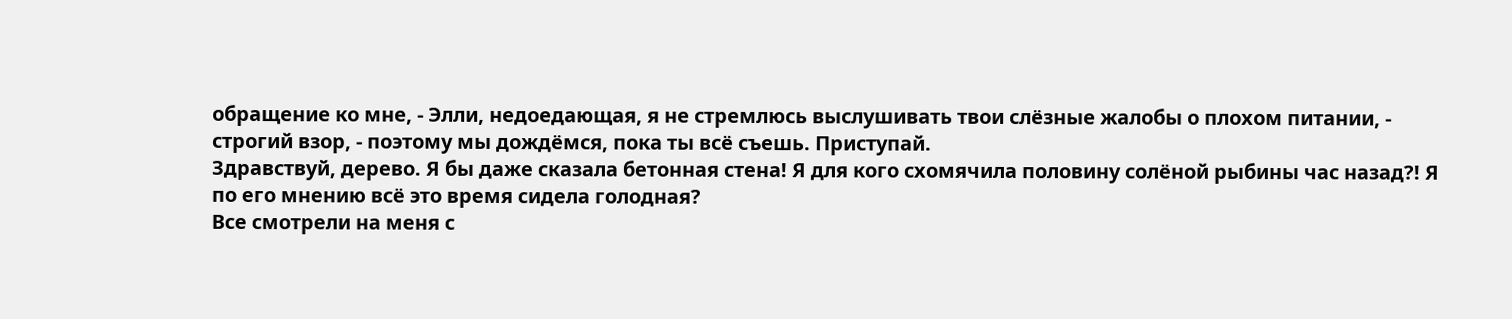обращение ко мне, - Элли, недоедающая, я не стремлюсь выслушивать твои слёзные жалобы о плохом питании, - строгий взор, - поэтому мы дождёмся, пока ты всё съешь. Приступай.
Здравствуй, дерево. Я бы даже сказала бетонная стена! Я для кого схомячила половину солёной рыбины час назад?! Я по его мнению всё это время сидела голодная?
Все смотрели на меня с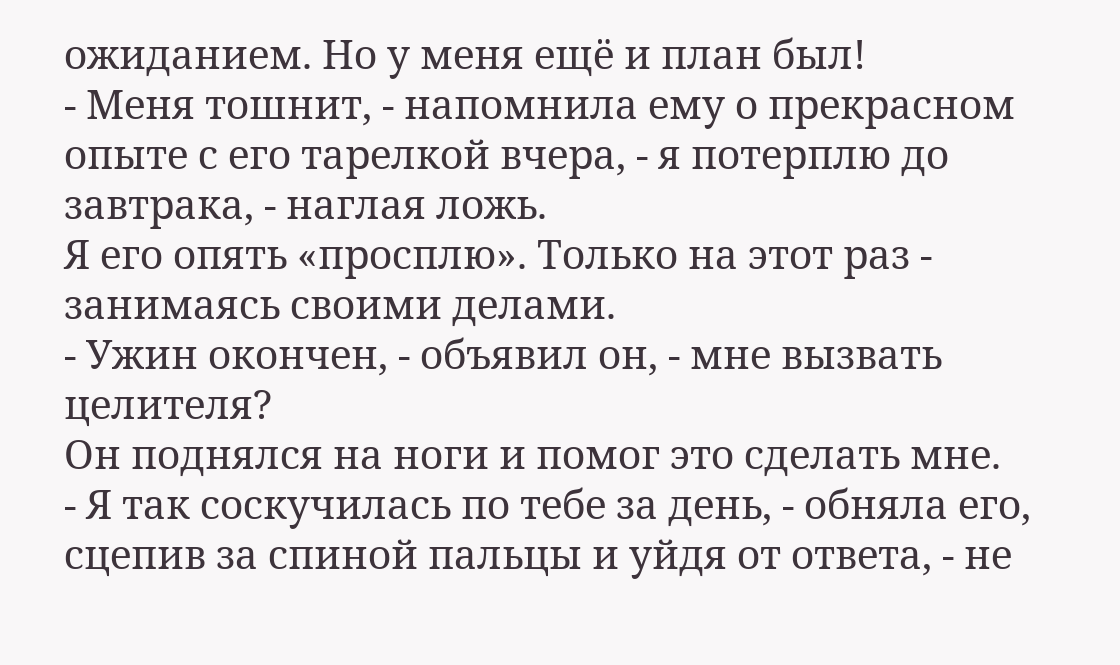ожиданием. Но у меня ещё и план был!
- Меня тошнит, - напомнила ему о прекрасном опыте с его тарелкой вчера, - я потерплю до завтрака, - наглая ложь.
Я его опять «просплю». Только на этот раз - занимаясь своими делами.
- Ужин окончен, - объявил он, - мне вызвать целителя?
Он поднялся на ноги и помог это сделать мне.
- Я так соскучилась по тебе за день, - обняла его, сцепив за спиной пальцы и уйдя от ответа, - не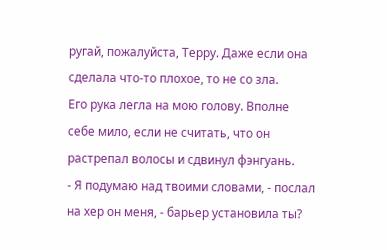ругай, пожалуйста, Терру. Даже если она сделала что-то плохое, то не со зла.
Его рука легла на мою голову. Вполне себе мило, если не считать, что он растрепал волосы и сдвинул фэнгуань.
- Я подумаю над твоими словами, - послал на хер он меня, - барьер установила ты?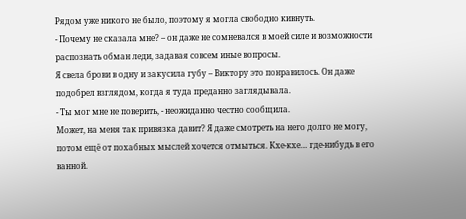Рядом уже никого не было, поэтому я могла свободно кивнуть.
- Почему не сказала мне? – он даже не сомневался в моей силе и возможности распознать обман леди, задавая совсем иные вопросы.
Я свела брови в одну и закусила губу – Виктору это понравилось. Он даже подобрел взглядом, когда я туда преданно заглядывала.
- Ты мог мне не поверить, - неожиданно честно сообщила.
Может, на меня так привязка давит? Я даже смотреть на него долго не могу, потом ещё от похабных мыслей хочется отмыться. Кхе-кхе… где-нибудь в его ванной.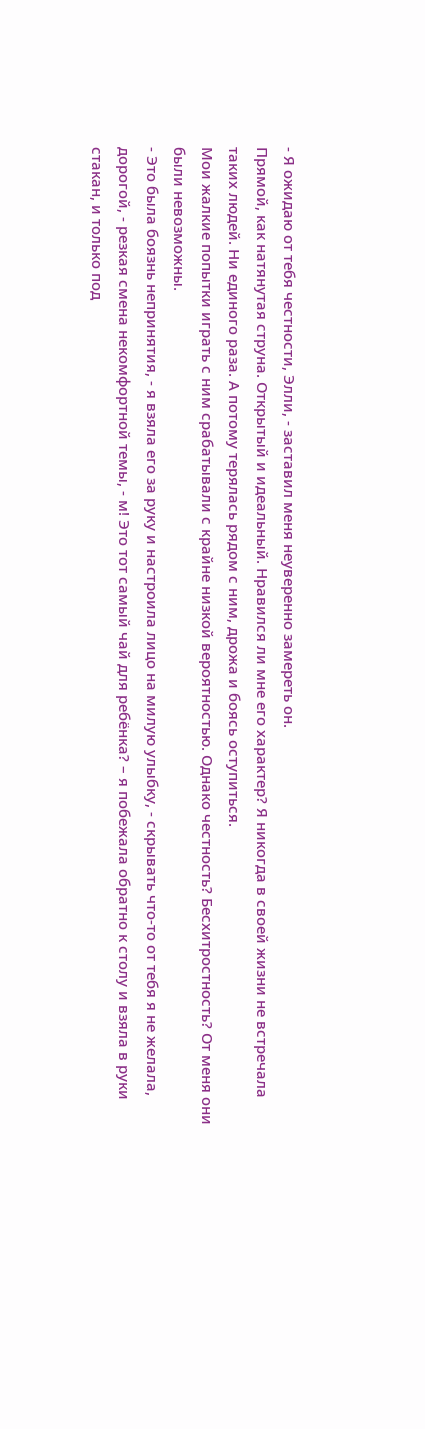- Я ожидаю от тебя честности, Элли, - заставил меня неуверенно замереть он.
Прямой, как натянутая струна. Открытый и идеальный. Нравился ли мне его характер? Я никогда в своей жизни не встречала таких людей. Ни единого раза. А потому терялась рядом с ним, дрожа и боясь оступиться.
Мои жалкие попытки играть с ним срабатывали с крайне низкой вероятностью. Однако честность? Бесхитростность? От меня они были невозможны.
- Это была боязнь непринятия, - я взяла его за руку и настроила лицо на милую улыбку, - скрывать что-то от тебя я не желала, дорогой, - резкая смена некомфортной темы, - м! Это тот самый чай для ребёнка? – я побежала обратно к столу и взяла в руки стакан, и только под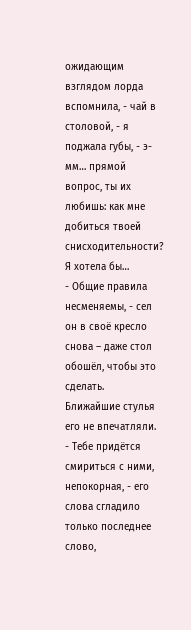ожидающим взглядом лорда вспомнила, - чай в столовой, - я поджала губы, - э-мм… прямой вопрос, ты их любишь: как мне добиться твоей снисходительности? Я хотела бы…
- Общие правила несменяемы, - сел он в своё кресло снова – даже стол обошёл, чтобы это сделать.
Ближайшие стулья его не впечатляли.
- Тебе придётся смириться с ними, непокорная, - его слова сгладило только последнее слово,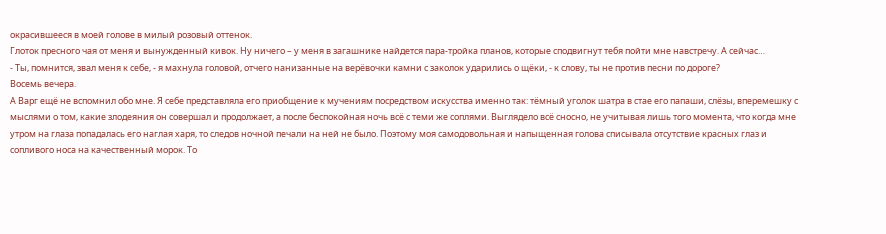окрасившееся в моей голове в милый розовый оттенок.
Глоток пресного чая от меня и вынужденный кивок. Ну ничего – у меня в загашнике найдется пара-тройка планов, которые сподвигнут тебя пойти мне навстречу. А сейчас…
- Ты, помнится, звал меня к себе, - я махнула головой, отчего нанизанные на верёвочки камни с заколок ударились о щёки, - к слову, ты не против песни по дороге?
Восемь вечера.
А Варг ещё не вспомнил обо мне. Я себе представляла его приобщение к мучениям посредством искусства именно так: тёмный уголок шатра в стае его папаши, слёзы, вперемешку с мыслями о том, какие злодеяния он совершал и продолжает, а после беспокойная ночь всё с теми же соплями. Выглядело всё сносно, не учитывая лишь того момента, что когда мне утром на глаза попадалась его наглая харя, то следов ночной печали на ней не было. Поэтому моя самодовольная и напыщенная голова списывала отсутствие красных глаз и сопливого носа на качественный морок. То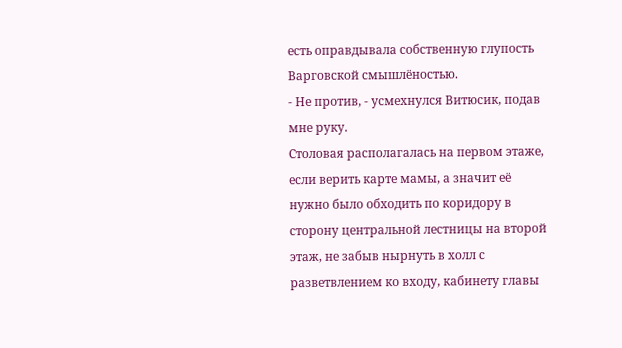есть оправдывала собственную глупость Варговской смышлёностью.
- Не против, - усмехнулся Витюсик, подав мне руку.
Столовая располагалась на первом этаже, если верить карте мамы, а значит её нужно было обходить по коридору в сторону центральной лестницы на второй этаж, не забыв нырнуть в холл с разветвлением ко входу, кабинету главы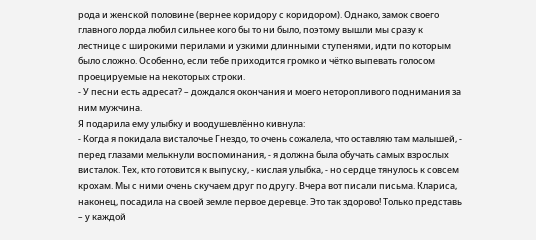рода и женской половине (вернее коридору с коридором). Однако, замок своего главного лорда любил сильнее кого бы то ни было, поэтому вышли мы сразу к лестнице с широкими перилами и узкими длинными ступенями, идти по которым было сложно. Особенно, если тебе приходится громко и чётко выпевать голосом проецируемые на некоторых строки.
- У песни есть адресат? – дождался окончания и моего неторопливого поднимания за ним мужчина.
Я подарила ему улыбку и воодушевлённо кивнула:
- Когда я покидала висталочье Гнездо, то очень сожалела, что оставляю там малышей, - перед глазами мелькнули воспоминания, - я должна была обучать самых взрослых висталок. Тех, кто готовится к выпуску, - кислая улыбка, - но сердце тянулось к совсем крохам. Мы с ними очень скучаем друг по другу. Вчера вот писали письма. Клариса, наконец, посадила на своей земле первое деревце. Это так здорово! Только представь – у каждой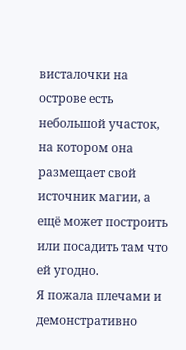висталочки на острове есть небольшой участок, на котором она размещает свой источник магии, а ещё может построить или посадить там что ей угодно.
Я пожала плечами и демонстративно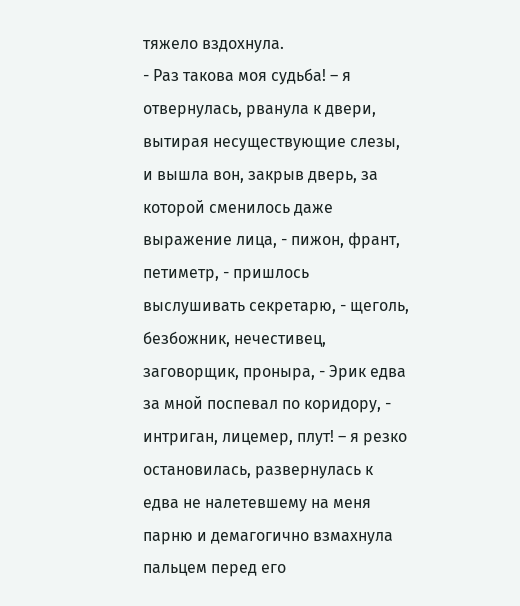тяжело вздохнула.
- Раз такова моя судьба! – я отвернулась, рванула к двери, вытирая несуществующие слезы, и вышла вон, закрыв дверь, за которой сменилось даже выражение лица, - пижон, франт, петиметр, - пришлось выслушивать секретарю, - щеголь, безбожник, нечестивец, заговорщик, проныра, - Эрик едва за мной поспевал по коридору, - интриган, лицемер, плут! – я резко остановилась, развернулась к едва не налетевшему на меня парню и демагогично взмахнула пальцем перед его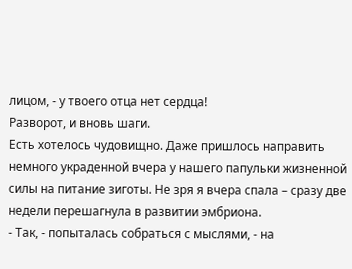лицом, - у твоего отца нет сердца!
Разворот, и вновь шаги.
Есть хотелось чудовищно. Даже пришлось направить немного украденной вчера у нашего папульки жизненной силы на питание зиготы. Не зря я вчера спала – сразу две недели перешагнула в развитии эмбриона.
- Так, - попыталась собраться с мыслями, - на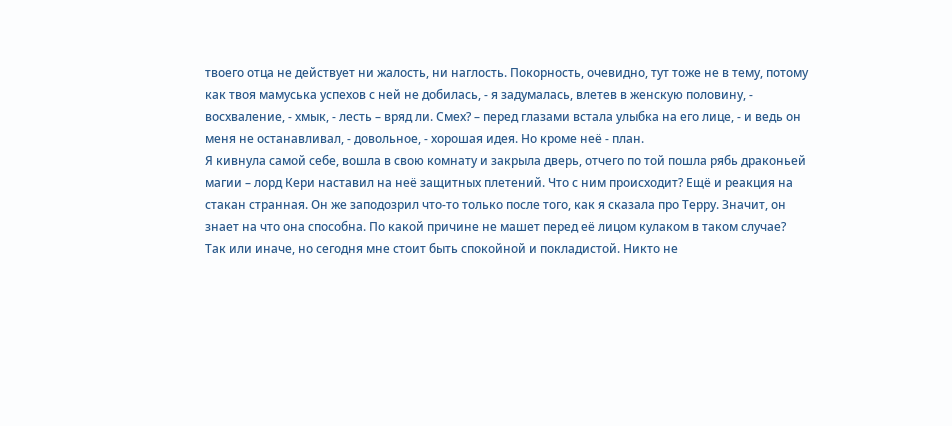твоего отца не действует ни жалость, ни наглость. Покорность, очевидно, тут тоже не в тему, потому как твоя мамуська успехов с ней не добилась, - я задумалась, влетев в женскую половину, - восхваление, - хмык, - лесть – вряд ли. Смех? – перед глазами встала улыбка на его лице, - и ведь он меня не останавливал, - довольное, - хорошая идея. Но кроме неё - план.
Я кивнула самой себе, вошла в свою комнату и закрыла дверь, отчего по той пошла рябь драконьей магии – лорд Кери наставил на неё защитных плетений. Что с ним происходит? Ещё и реакция на стакан странная. Он же заподозрил что-то только после того, как я сказала про Терру. Значит, он знает на что она способна. По какой причине не машет перед её лицом кулаком в таком случае?
Так или иначе, но сегодня мне стоит быть спокойной и покладистой. Никто не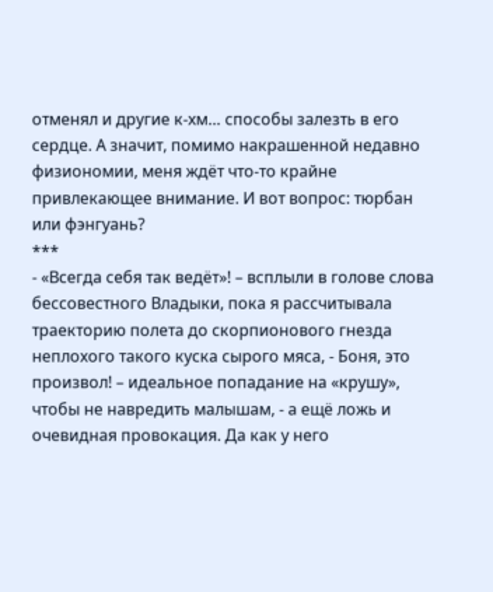отменял и другие к-хм… способы залезть в его сердце. А значит, помимо накрашенной недавно физиономии, меня ждёт что-то крайне привлекающее внимание. И вот вопрос: тюрбан или фэнгуань?
***
- «Всегда себя так ведёт»! – всплыли в голове слова бессовестного Владыки, пока я рассчитывала траекторию полета до скорпионового гнезда неплохого такого куска сырого мяса, - Боня, это произвол! – идеальное попадание на «крушу», чтобы не навредить малышам, - а ещё ложь и очевидная провокация. Да как у него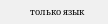только язык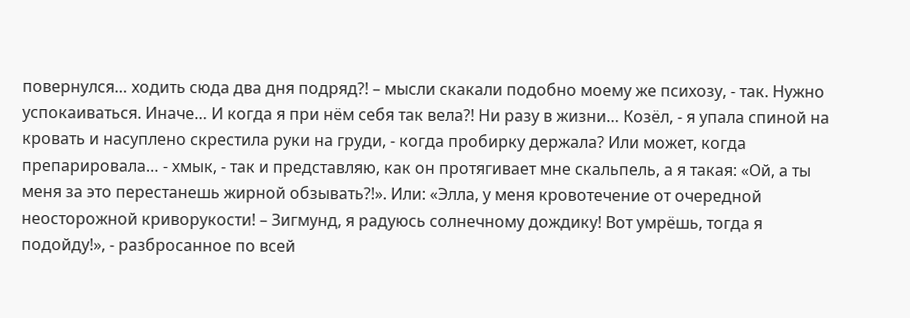повернулся… ходить сюда два дня подряд?! – мысли скакали подобно моему же психозу, - так. Нужно успокаиваться. Иначе… И когда я при нём себя так вела?! Ни разу в жизни… Козёл, - я упала спиной на кровать и насуплено скрестила руки на груди, - когда пробирку держала? Или может, когда препарировала… - хмык, - так и представляю, как он протягивает мне скальпель, а я такая: «Ой, а ты меня за это перестанешь жирной обзывать?!». Или: «Элла, у меня кровотечение от очередной неосторожной криворукости! – Зигмунд, я радуюсь солнечному дождику! Вот умрёшь, тогда я подойду!», - разбросанное по всей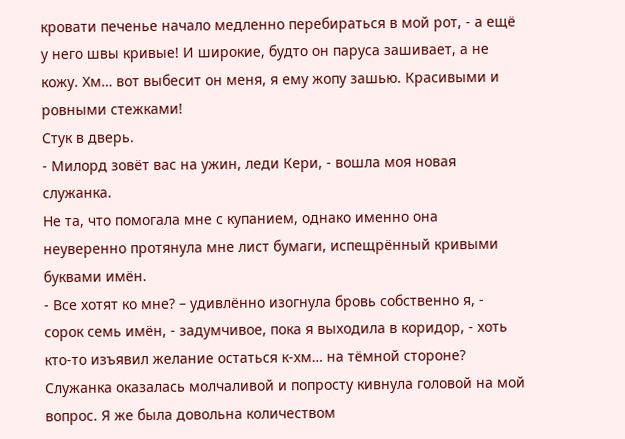кровати печенье начало медленно перебираться в мой рот, - а ещё у него швы кривые! И широкие, будто он паруса зашивает, а не кожу. Хм… вот выбесит он меня, я ему жопу зашью. Красивыми и ровными стежками!
Стук в дверь.
- Милорд зовёт вас на ужин, леди Кери, - вошла моя новая служанка.
Не та, что помогала мне с купанием, однако именно она неуверенно протянула мне лист бумаги, испещрённый кривыми буквами имён.
- Все хотят ко мне? – удивлённо изогнула бровь собственно я, - сорок семь имён, - задумчивое, пока я выходила в коридор, - хоть кто-то изъявил желание остаться к-хм… на тёмной стороне?
Служанка оказалась молчаливой и попросту кивнула головой на мой вопрос. Я же была довольна количеством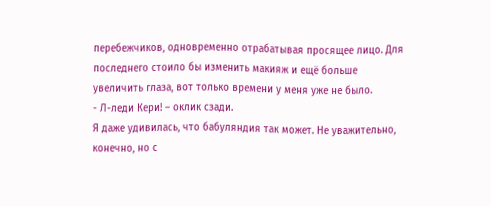перебежчиков, одновременно отрабатывая просящее лицо. Для последнего стоило бы изменить макияж и ещё больше увеличить глаза, вот только времени у меня уже не было.
- Л-леди Кери! – оклик сзади.
Я даже удивилась, что бабуляндия так может. Не уважительно, конечно, но с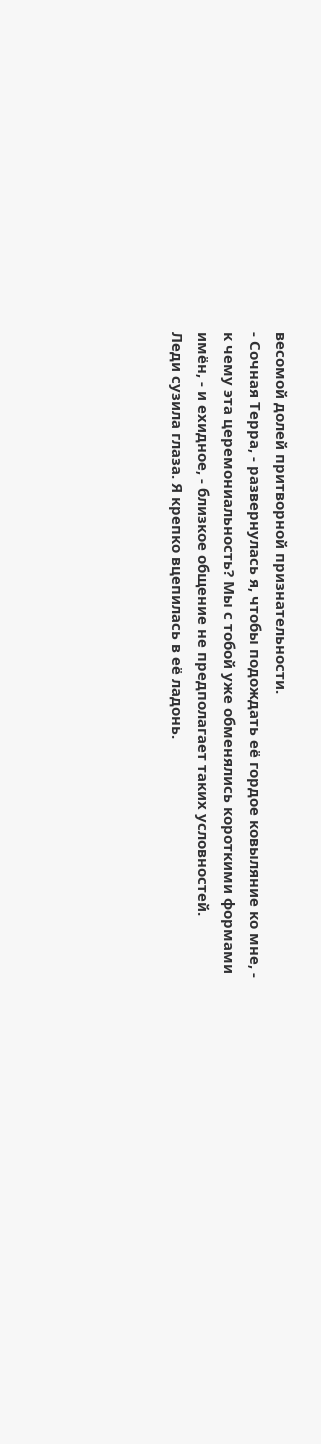весомой долей притворной признательности.
- Сочная Терра, - развернулась я, чтобы подождать её гордое ковыляние ко мне, - к чему эта церемониальность? Мы с тобой уже обменялись короткими формами имён, - и ехидное, - близкое общение не предполагает таких условностей.
Леди сузила глаза. Я крепко вцепилась в её ладонь.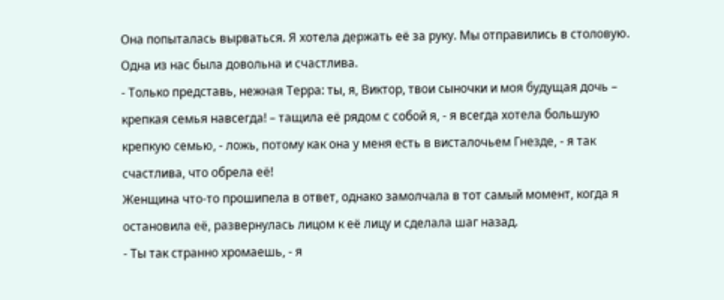Она попыталась вырваться. Я хотела держать её за руку. Мы отправились в столовую. Одна из нас была довольна и счастлива.
- Только представь, нежная Терра: ты, я, Виктор, твои сыночки и моя будущая дочь – крепкая семья навсегда! – тащила её рядом с собой я, - я всегда хотела большую крепкую семью, - ложь, потому как она у меня есть в висталочьем Гнезде, - я так счастлива, что обрела её!
Женщина что-то прошипела в ответ, однако замолчала в тот самый момент, когда я остановила её, развернулась лицом к её лицу и сделала шаг назад.
- Ты так странно хромаешь, - я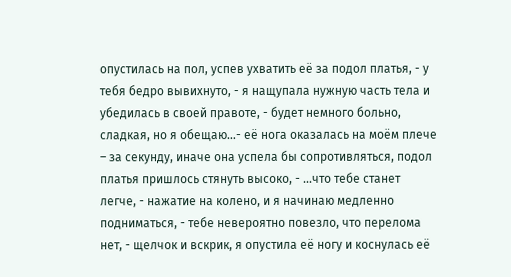опустилась на пол, успев ухватить её за подол платья, - у тебя бедро вывихнуто, - я нащупала нужную часть тела и убедилась в своей правоте, - будет немного больно, сладкая, но я обещаю…- её нога оказалась на моём плече – за секунду, иначе она успела бы сопротивляться, подол платья пришлось стянуть высоко, - …что тебе станет легче, - нажатие на колено, и я начинаю медленно подниматься, - тебе невероятно повезло, что перелома нет, - щелчок и вскрик, я опустила её ногу и коснулась её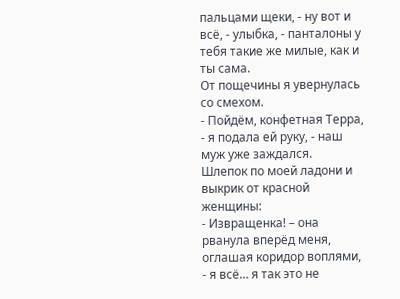пальцами щеки, - ну вот и всё, - улыбка, - панталоны у тебя такие же милые, как и ты сама.
От пощечины я увернулась со смехом.
- Пойдём, конфетная Терра, - я подала ей руку, - наш муж уже заждался.
Шлепок по моей ладони и выкрик от красной женщины:
- Извращенка! – она рванула вперёд меня, оглашая коридор воплями, - я всё… я так это не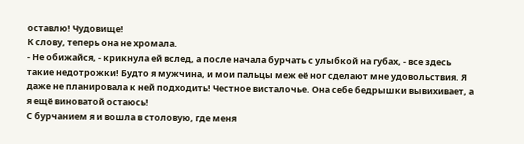оставлю! Чудовище!
К слову, теперь она не хромала.
- Не обижайся, - крикнула ей вслед, а после начала бурчать с улыбкой на губах, - все здесь такие недотрожки! Будто я мужчина, и мои пальцы меж её ног сделают мне удовольствия. Я даже не планировала к ней подходить! Честное висталочье. Она себе бедрышки вывихивает, а я ещё виноватой остаюсь!
С бурчанием я и вошла в столовую, где меня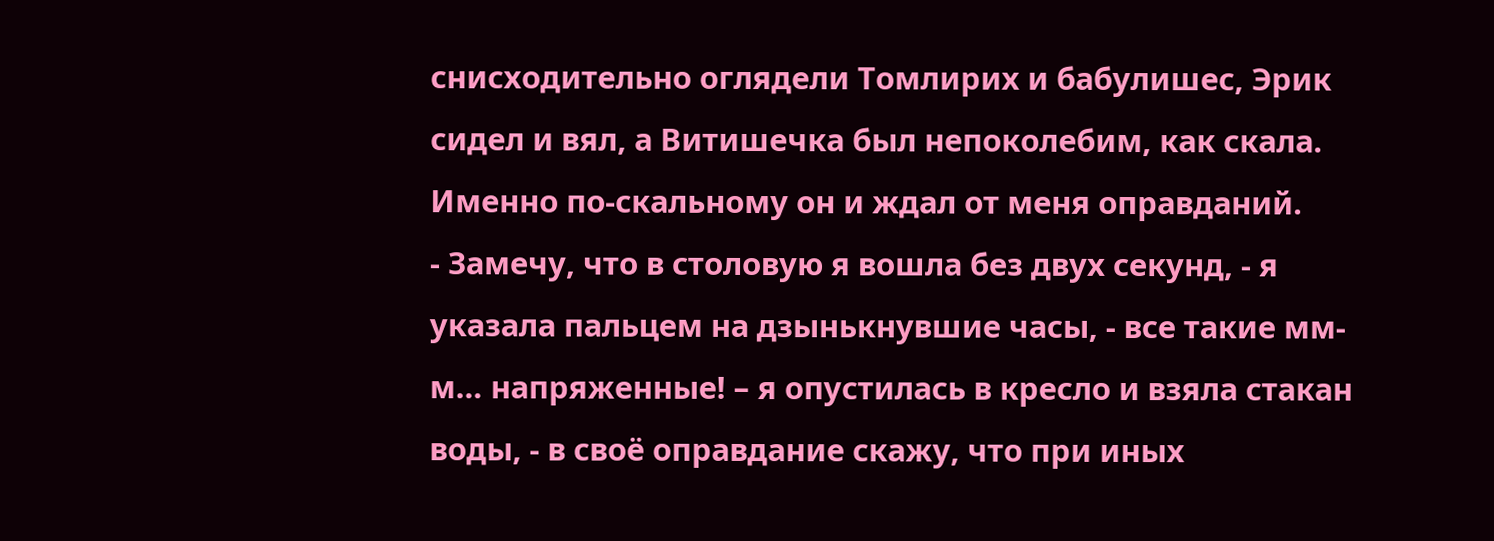снисходительно оглядели Томлирих и бабулишес, Эрик сидел и вял, а Витишечка был непоколебим, как скала. Именно по-скальному он и ждал от меня оправданий.
- Замечу, что в столовую я вошла без двух секунд, - я указала пальцем на дзынькнувшие часы, - все такие мм-м… напряженные! – я опустилась в кресло и взяла стакан воды, - в своё оправдание скажу, что при иных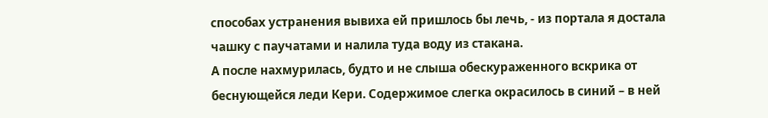способах устранения вывиха ей пришлось бы лечь, - из портала я достала чашку с паучатами и налила туда воду из стакана.
А после нахмурилась, будто и не слыша обескураженного вскрика от беснующейся леди Кери. Содержимое слегка окрасилось в синий – в ней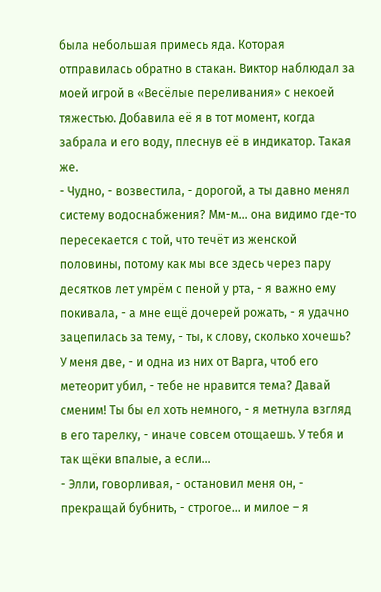была небольшая примесь яда. Которая отправилась обратно в стакан. Виктор наблюдал за моей игрой в «Весёлые переливания» с некоей тяжестью. Добавила её я в тот момент, когда забрала и его воду, плеснув её в индикатор. Такая же.
- Чудно, - возвестила, - дорогой, а ты давно менял систему водоснабжения? Мм-м… она видимо где-то пересекается с той, что течёт из женской половины, потому как мы все здесь через пару десятков лет умрём с пеной у рта, - я важно ему покивала, - а мне ещё дочерей рожать, - я удачно зацепилась за тему, - ты, к слову, сколько хочешь? У меня две, - и одна из них от Варга, чтоб его метеорит убил, - тебе не нравится тема? Давай сменим! Ты бы ел хоть немного, - я метнула взгляд в его тарелку, - иначе совсем отощаешь. У тебя и так щёки впалые, а если…
- Элли, говорливая, - остановил меня он, - прекращай бубнить, - строгое… и милое – я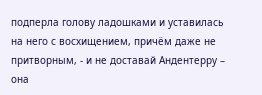подперла голову ладошками и уставилась на него с восхищением, причём даже не притворным, - и не доставай Андентерру – она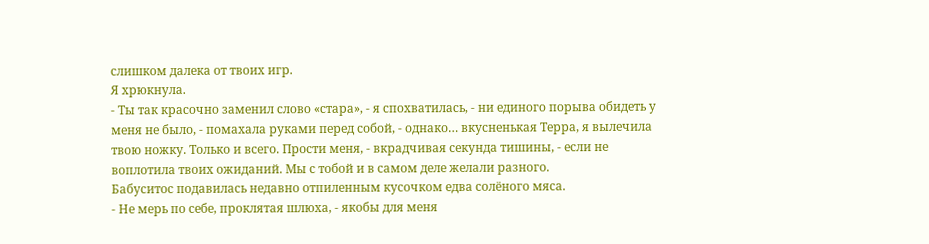слишком далека от твоих игр.
Я хрюкнула.
- Ты так красочно заменил слово «стара», - я спохватилась, - ни единого порыва обидеть у меня не было, - помахала руками перед собой, - однако… вкусненькая Терра, я вылечила твою ножку. Только и всего. Прости меня, - вкрадчивая секунда тишины, - если не воплотила твоих ожиданий. Мы с тобой и в самом деле желали разного.
Бабуситос подавилась недавно отпиленным кусочком едва солёного мяса.
- Не мерь по себе, проклятая шлюха, - якобы для меня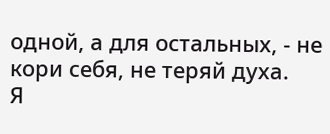одной, а для остальных, - не кори себя, не теряй духа.
Я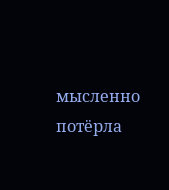мысленно потёрла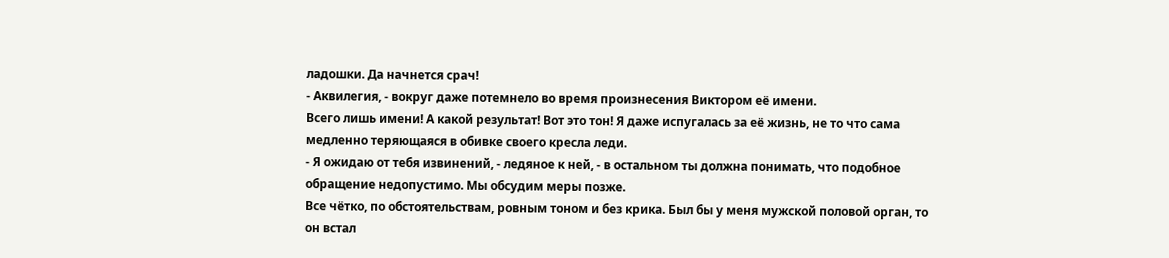ладошки. Да начнется срач!
- Аквилегия, - вокруг даже потемнело во время произнесения Виктором её имени.
Всего лишь имени! А какой результат! Вот это тон! Я даже испугалась за её жизнь, не то что сама медленно теряющаяся в обивке своего кресла леди.
- Я ожидаю от тебя извинений, - ледяное к ней, - в остальном ты должна понимать, что подобное обращение недопустимо. Мы обсудим меры позже.
Все чётко, по обстоятельствам, ровным тоном и без крика. Был бы у меня мужской половой орган, то он встал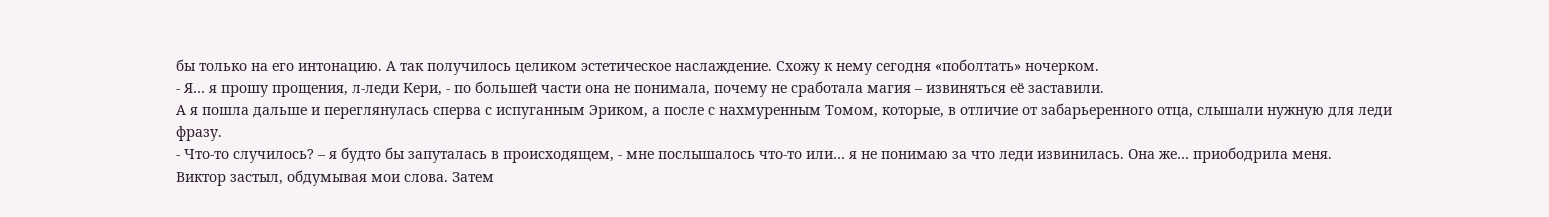бы только на его интонацию. А так получилось целиком эстетическое наслаждение. Схожу к нему сегодня «поболтать» ночерком.
- Я… я прошу прощения, л-леди Кери, - по большей части она не понимала, почему не сработала магия – извиняться её заставили.
А я пошла дальше и переглянулась сперва с испуганным Эриком, а после с нахмуренным Томом, которые, в отличие от забарьеренного отца, слышали нужную для леди фразу.
- Что-то случилось? – я будто бы запуталась в происходящем, - мне послышалось что-то или… я не понимаю за что леди извинилась. Она же… приободрила меня.
Виктор застыл, обдумывая мои слова. Затем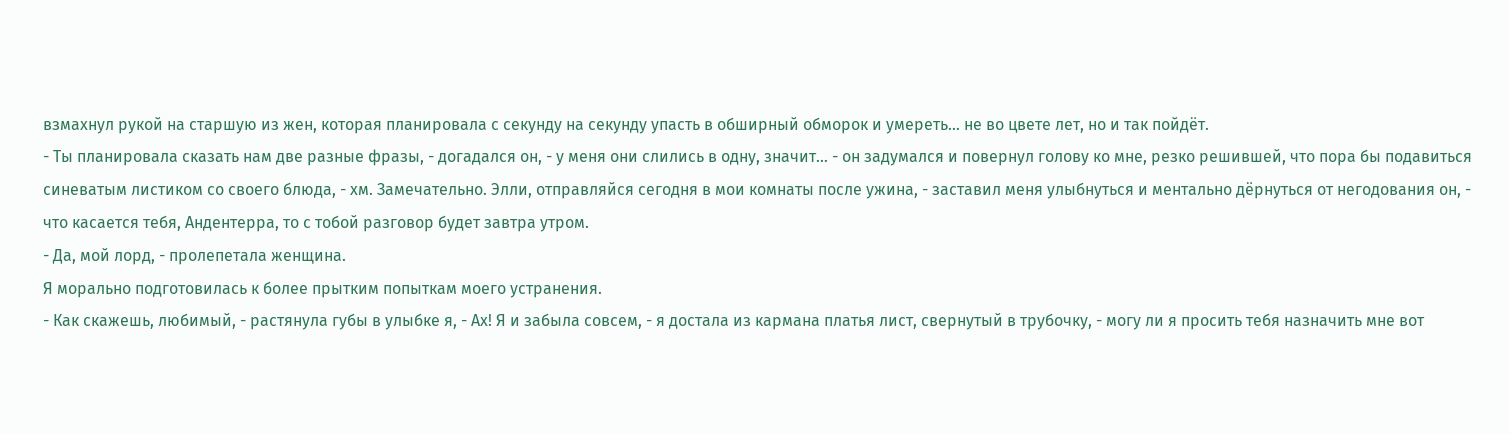взмахнул рукой на старшую из жен, которая планировала с секунду на секунду упасть в обширный обморок и умереть… не во цвете лет, но и так пойдёт.
- Ты планировала сказать нам две разные фразы, - догадался он, - у меня они слились в одну, значит… - он задумался и повернул голову ко мне, резко решившей, что пора бы подавиться синеватым листиком со своего блюда, - хм. Замечательно. Элли, отправляйся сегодня в мои комнаты после ужина, - заставил меня улыбнуться и ментально дёрнуться от негодования он, - что касается тебя, Андентерра, то с тобой разговор будет завтра утром.
- Да, мой лорд, - пролепетала женщина.
Я морально подготовилась к более прытким попыткам моего устранения.
- Как скажешь, любимый, - растянула губы в улыбке я, - Ах! Я и забыла совсем, - я достала из кармана платья лист, свернутый в трубочку, - могу ли я просить тебя назначить мне вот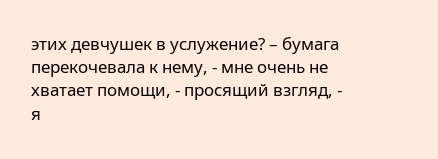этих девчушек в услужение? – бумага перекочевала к нему, - мне очень не хватает помощи, - просящий взгляд, - я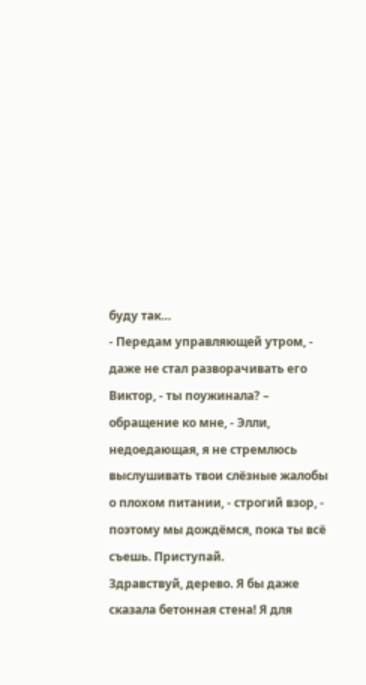буду так…
- Передам управляющей утром, - даже не стал разворачивать его Виктор, - ты поужинала? – обращение ко мне, - Элли, недоедающая, я не стремлюсь выслушивать твои слёзные жалобы о плохом питании, - строгий взор, - поэтому мы дождёмся, пока ты всё съешь. Приступай.
Здравствуй, дерево. Я бы даже сказала бетонная стена! Я для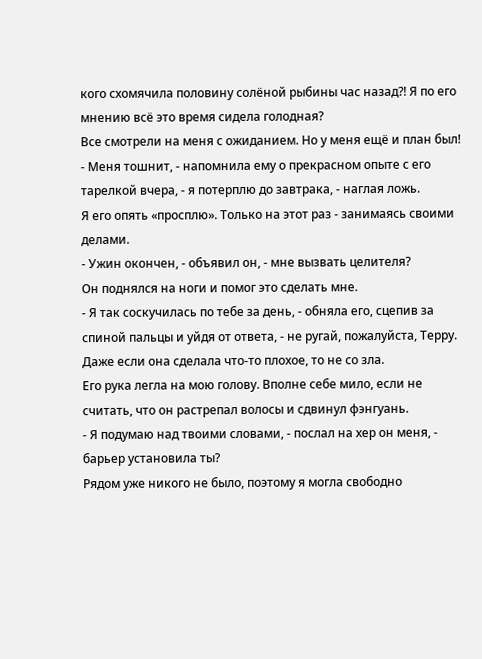кого схомячила половину солёной рыбины час назад?! Я по его мнению всё это время сидела голодная?
Все смотрели на меня с ожиданием. Но у меня ещё и план был!
- Меня тошнит, - напомнила ему о прекрасном опыте с его тарелкой вчера, - я потерплю до завтрака, - наглая ложь.
Я его опять «просплю». Только на этот раз - занимаясь своими делами.
- Ужин окончен, - объявил он, - мне вызвать целителя?
Он поднялся на ноги и помог это сделать мне.
- Я так соскучилась по тебе за день, - обняла его, сцепив за спиной пальцы и уйдя от ответа, - не ругай, пожалуйста, Терру. Даже если она сделала что-то плохое, то не со зла.
Его рука легла на мою голову. Вполне себе мило, если не считать, что он растрепал волосы и сдвинул фэнгуань.
- Я подумаю над твоими словами, - послал на хер он меня, - барьер установила ты?
Рядом уже никого не было, поэтому я могла свободно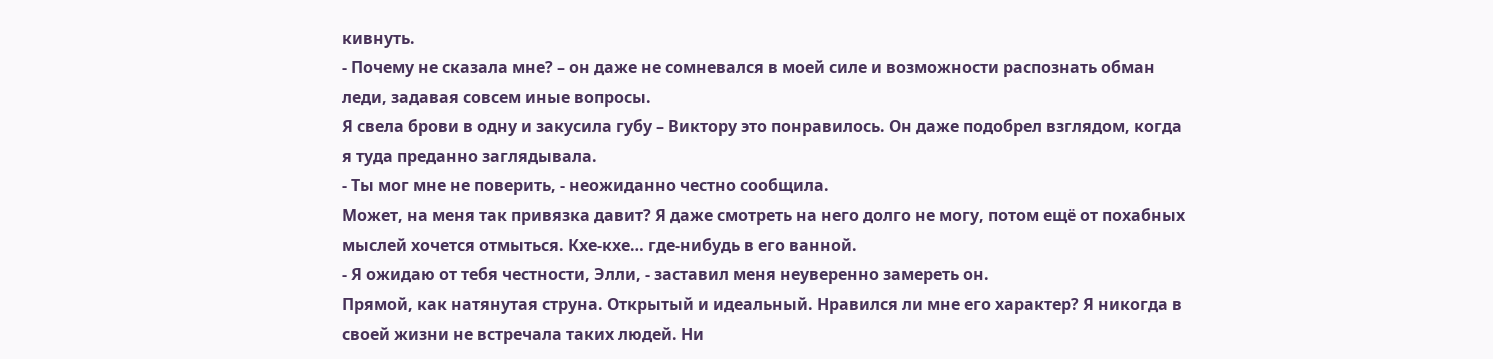кивнуть.
- Почему не сказала мне? – он даже не сомневался в моей силе и возможности распознать обман леди, задавая совсем иные вопросы.
Я свела брови в одну и закусила губу – Виктору это понравилось. Он даже подобрел взглядом, когда я туда преданно заглядывала.
- Ты мог мне не поверить, - неожиданно честно сообщила.
Может, на меня так привязка давит? Я даже смотреть на него долго не могу, потом ещё от похабных мыслей хочется отмыться. Кхе-кхе… где-нибудь в его ванной.
- Я ожидаю от тебя честности, Элли, - заставил меня неуверенно замереть он.
Прямой, как натянутая струна. Открытый и идеальный. Нравился ли мне его характер? Я никогда в своей жизни не встречала таких людей. Ни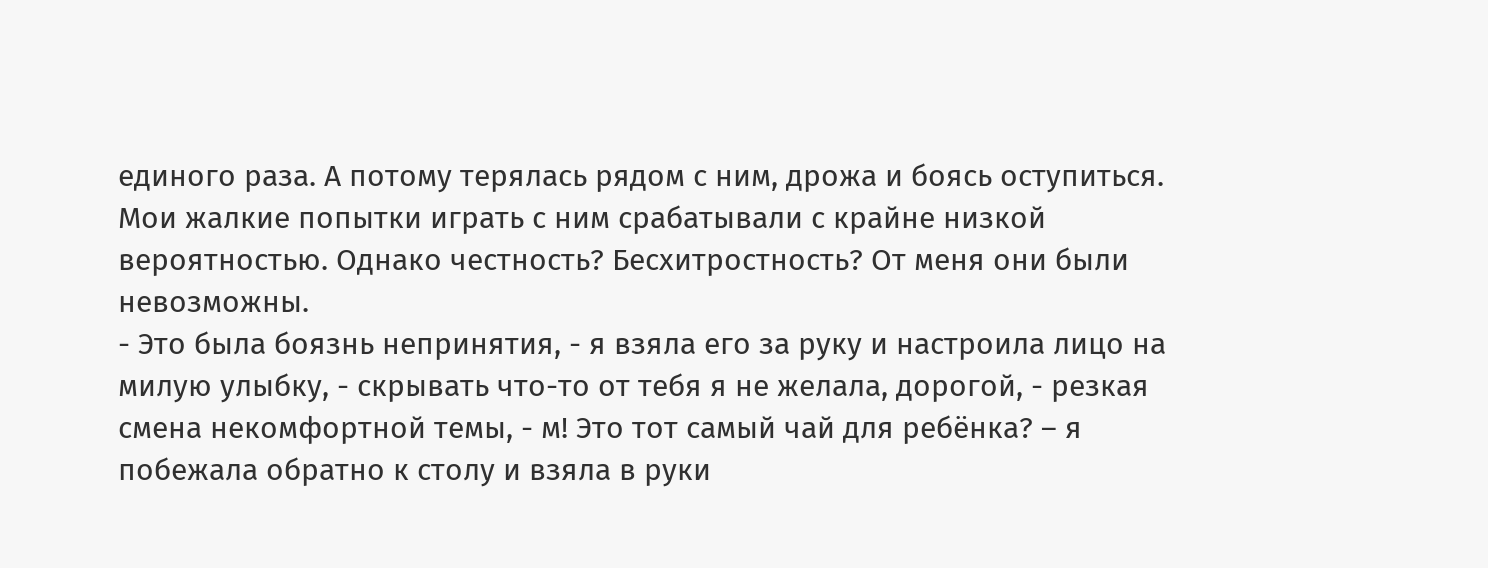единого раза. А потому терялась рядом с ним, дрожа и боясь оступиться.
Мои жалкие попытки играть с ним срабатывали с крайне низкой вероятностью. Однако честность? Бесхитростность? От меня они были невозможны.
- Это была боязнь непринятия, - я взяла его за руку и настроила лицо на милую улыбку, - скрывать что-то от тебя я не желала, дорогой, - резкая смена некомфортной темы, - м! Это тот самый чай для ребёнка? – я побежала обратно к столу и взяла в руки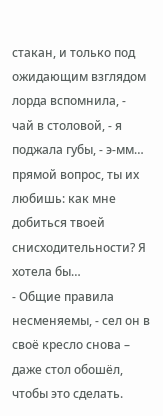стакан, и только под ожидающим взглядом лорда вспомнила, - чай в столовой, - я поджала губы, - э-мм… прямой вопрос, ты их любишь: как мне добиться твоей снисходительности? Я хотела бы…
- Общие правила несменяемы, - сел он в своё кресло снова – даже стол обошёл, чтобы это сделать.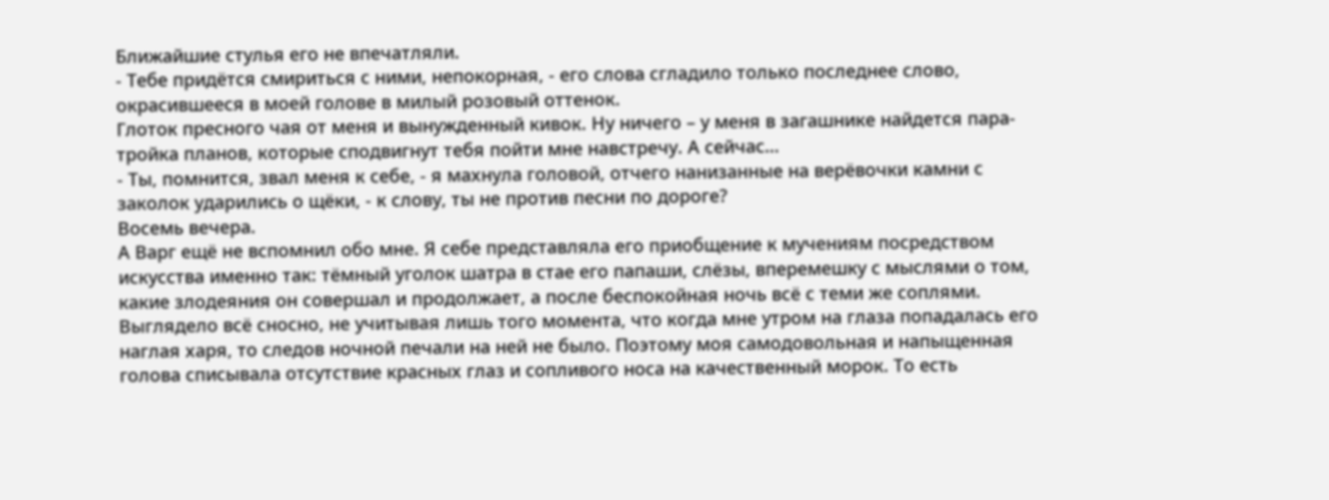Ближайшие стулья его не впечатляли.
- Тебе придётся смириться с ними, непокорная, - его слова сгладило только последнее слово, окрасившееся в моей голове в милый розовый оттенок.
Глоток пресного чая от меня и вынужденный кивок. Ну ничего – у меня в загашнике найдется пара-тройка планов, которые сподвигнут тебя пойти мне навстречу. А сейчас…
- Ты, помнится, звал меня к себе, - я махнула головой, отчего нанизанные на верёвочки камни с заколок ударились о щёки, - к слову, ты не против песни по дороге?
Восемь вечера.
А Варг ещё не вспомнил обо мне. Я себе представляла его приобщение к мучениям посредством искусства именно так: тёмный уголок шатра в стае его папаши, слёзы, вперемешку с мыслями о том, какие злодеяния он совершал и продолжает, а после беспокойная ночь всё с теми же соплями. Выглядело всё сносно, не учитывая лишь того момента, что когда мне утром на глаза попадалась его наглая харя, то следов ночной печали на ней не было. Поэтому моя самодовольная и напыщенная голова списывала отсутствие красных глаз и сопливого носа на качественный морок. То есть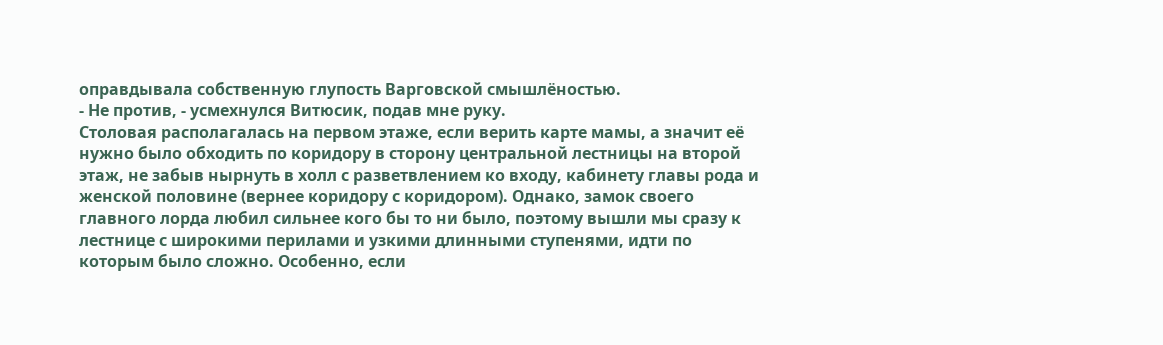оправдывала собственную глупость Варговской смышлёностью.
- Не против, - усмехнулся Витюсик, подав мне руку.
Столовая располагалась на первом этаже, если верить карте мамы, а значит её нужно было обходить по коридору в сторону центральной лестницы на второй этаж, не забыв нырнуть в холл с разветвлением ко входу, кабинету главы рода и женской половине (вернее коридору с коридором). Однако, замок своего главного лорда любил сильнее кого бы то ни было, поэтому вышли мы сразу к лестнице с широкими перилами и узкими длинными ступенями, идти по которым было сложно. Особенно, если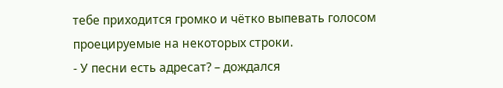тебе приходится громко и чётко выпевать голосом проецируемые на некоторых строки.
- У песни есть адресат? – дождался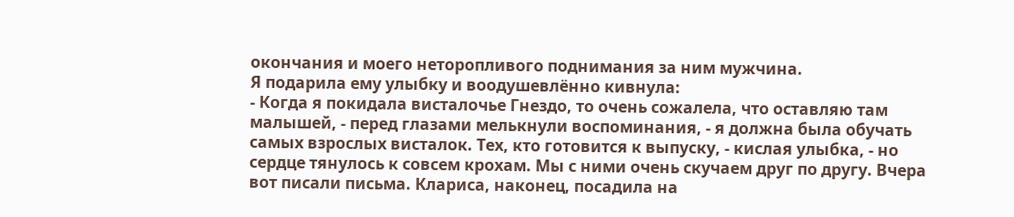окончания и моего неторопливого поднимания за ним мужчина.
Я подарила ему улыбку и воодушевлённо кивнула:
- Когда я покидала висталочье Гнездо, то очень сожалела, что оставляю там малышей, - перед глазами мелькнули воспоминания, - я должна была обучать самых взрослых висталок. Тех, кто готовится к выпуску, - кислая улыбка, - но сердце тянулось к совсем крохам. Мы с ними очень скучаем друг по другу. Вчера вот писали письма. Клариса, наконец, посадила на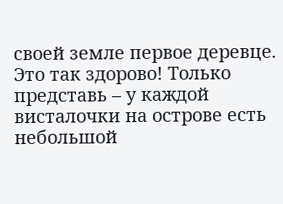своей земле первое деревце. Это так здорово! Только представь – у каждой висталочки на острове есть небольшой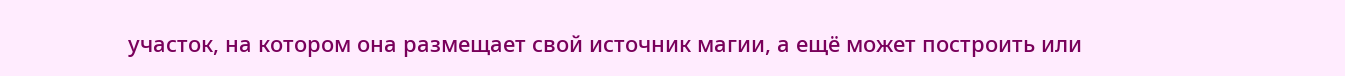участок, на котором она размещает свой источник магии, а ещё может построить или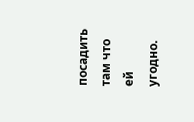посадить там что ей угодно.